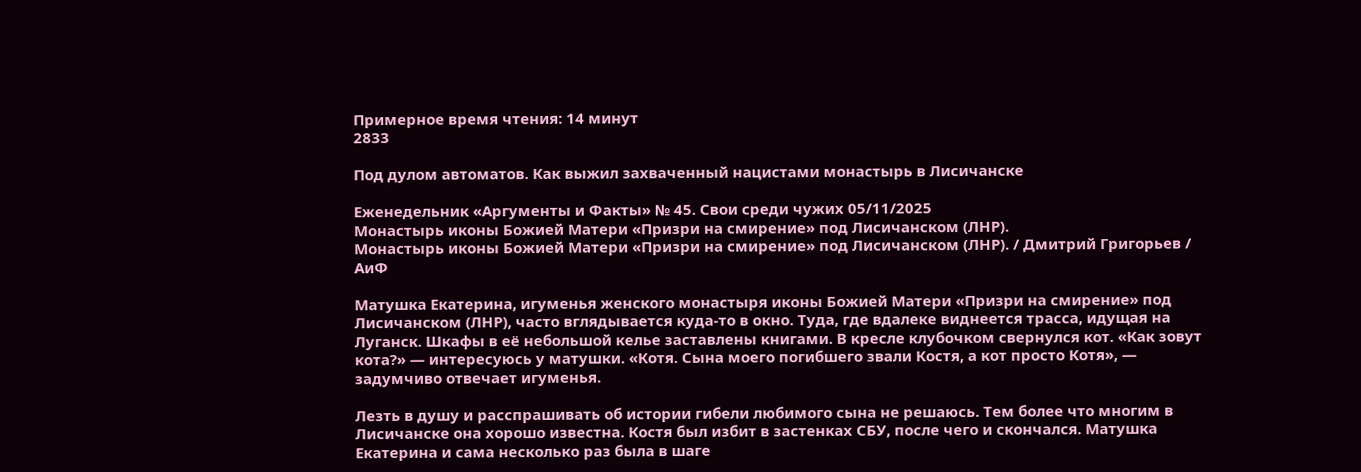Примерное время чтения: 14 минут
2833

Под дулом автоматов. Как выжил захваченный нацистами монастырь в Лисичанске

Еженедельник «Аргументы и Факты» № 45. Свои среди чужих 05/11/2025
Монастырь иконы Божией Матери «Призри на смирение» под Лисичанском (ЛНР).
Монастырь иконы Божией Матери «Призри на смирение» под Лисичанском (ЛНР). / Дмитрий Григорьев / АиФ

Матушка Екатерина, игуменья женского монастыря иконы Божией Матери «Призри на смирение» под Лисичанском (ЛНР), часто вглядывается куда-то в окно. Туда, где вдалеке виднеется трасса, идущая на Луганск. Шкафы в её небольшой келье заставлены книгами. В кресле клубочком свернулся кот. «Как зовут кота?» — интересуюсь у матушки. «Котя. Сына моего погибшего звали Костя, а кот просто Котя», — задумчиво отвечает игуменья.

Лезть в душу и расспрашивать об истории гибели любимого сына не решаюсь. Тем более что многим в Лисичанске она хорошо известна. Костя был избит в застенках СБУ, после чего и скончался. Матушка Екатерина и сама несколько раз была в шаге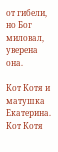от гибели, но Бог миловал, уверена она.

Кот Котя и матушка Екатерина.
Кот Котя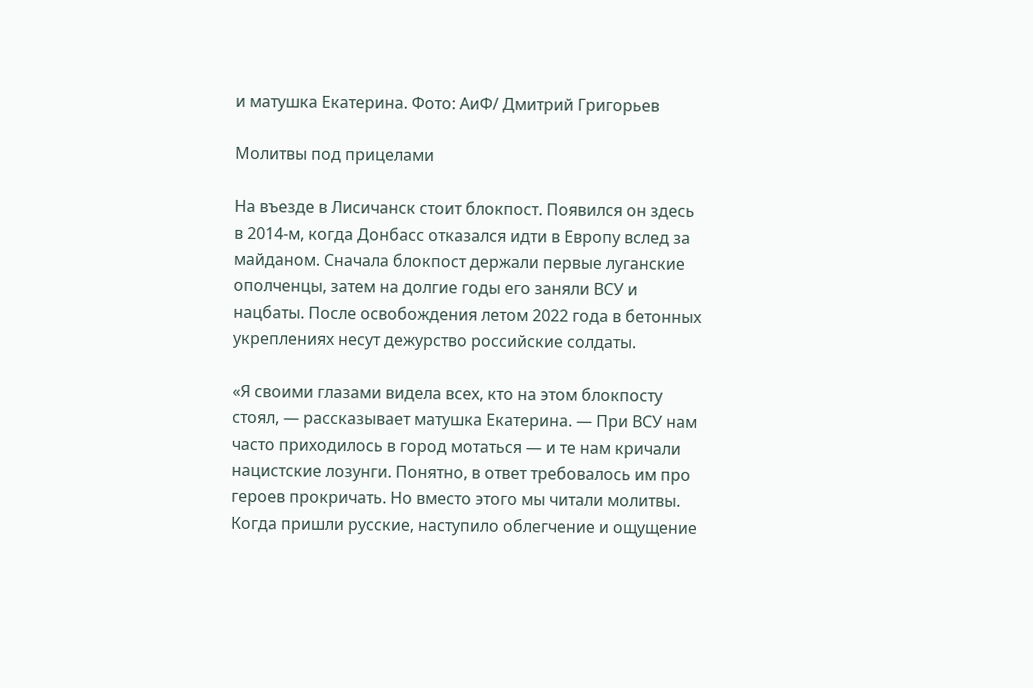и матушка Екатерина. Фото: АиФ/ Дмитрий Григорьев

Молитвы под прицелами

На въезде в Лисичанск стоит блокпост. Появился он здесь в 2014-м, когда Донбасс отказался идти в Европу вслед за майданом. Сначала блокпост держали первые луганские ополченцы, затем на долгие годы его заняли ВСУ и нацбаты. После освобождения летом 2022 года в бетонных укреплениях несут дежурство российские солдаты.

«Я своими глазами видела всех, кто на этом блокпосту стоял, — рассказывает матушка Екатерина. — При ВСУ нам часто приходилось в город мотаться — и те нам кричали нацистские лозунги. Понятно, в ответ требовалось им про героев прокричать. Но вместо этого мы читали молитвы. Когда пришли русские, наступило облегчение и ощущение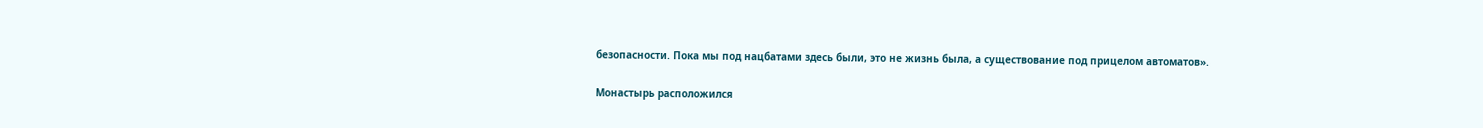безопасности. Пока мы под нацбатами здесь были, это не жизнь была, а существование под прицелом автоматов».

Монастырь расположился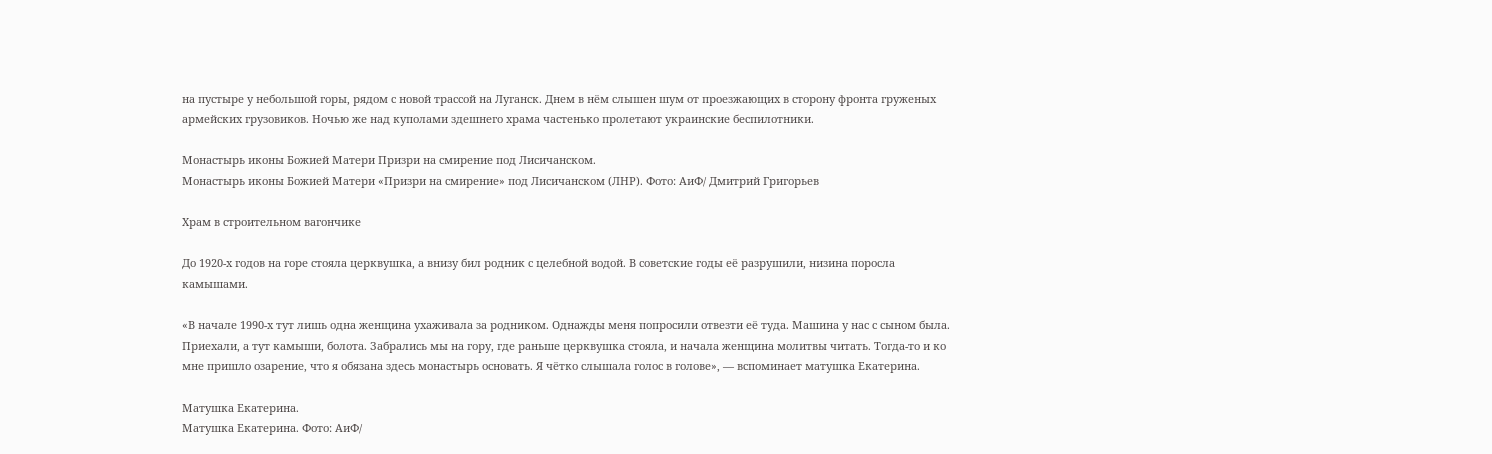на пустыре у небольшой горы, рядом с новой трассой на Луганск. Днем в нём слышен шум от проезжающих в сторону фронта груженых армейских грузовиков. Ночью же над куполами здешнего храма частенько пролетают украинские беспилотники.

Монастырь иконы Божией Матери Призри на смирение под Лисичанском.
Монастырь иконы Божией Матери «Призри на смирение» под Лисичанском (ЛНР). Фото: АиФ/ Дмитрий Григорьев

Храм в строительном вагончике

До 1920-х годов на горе стояла церквушка, а внизу бил родник с целебной водой. В советские годы её разрушили, низина поросла камышами.

«В начале 1990-х тут лишь одна женщина ухаживала за родником. Однажды меня попросили отвезти её туда. Машина у нас с сыном была. Приехали, а тут камыши, болота. Забрались мы на гору, где раньше церквушка стояла, и начала женщина молитвы читать. Тогда-то и ко мне пришло озарение, что я обязана здесь монастырь основать. Я чётко слышала голос в голове», — вспоминает матушка Екатерина.

Матушка Екатерина.
Матушка Екатерина. Фото: АиФ/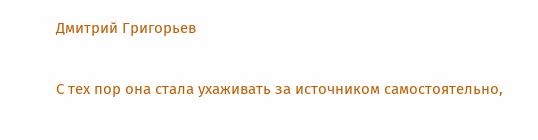Дмитрий Григорьев

С тех пор она стала ухаживать за источником самостоятельно,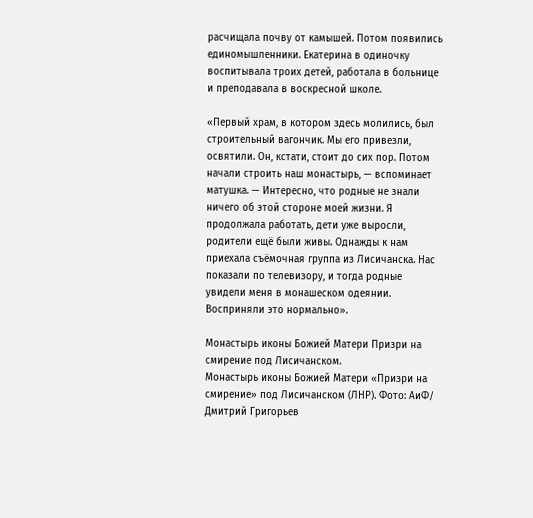расчищала почву от камышей. Потом появились единомышленники. Екатерина в одиночку воспитывала троих детей, работала в больнице и преподавала в воскресной школе.

«Первый храм, в котором здесь молились, был строительный вагончик. Мы его привезли, освятили. Он, кстати, стоит до сих пор. Потом начали строить наш монастырь, — вспоминает матушка. — Интересно, что родные не знали ничего об этой стороне моей жизни. Я продолжала работать, дети уже выросли, родители ещё были живы. Однажды к нам приехала съёмочная группа из Лисичанска. Нас показали по телевизору, и тогда родные увидели меня в монашеском одеянии. Восприняли это нормально».

Монастырь иконы Божией Матери Призри на смирение под Лисичанском.
Монастырь иконы Божией Матери «Призри на смирение» под Лисичанском (ЛНР). Фото: АиФ/ Дмитрий Григорьев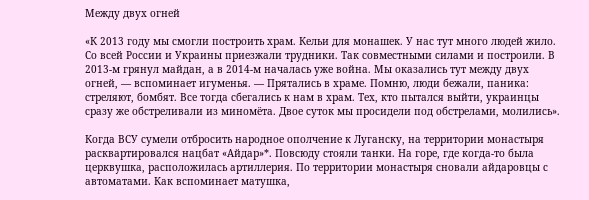Между двух огней

«К 2013 году мы смогли построить храм. Кельи для монашек. У нас тут много людей жило. Со всей России и Украины приезжали трудники. Так совместными силами и построили. В 2013-м грянул майдан, а в 2014-м началась уже война. Мы оказались тут между двух огней, — вспоминает игуменья. — Прятались в храме. Помню, люди бежали, паника: стреляют, бомбят. Все тогда сбегались к нам в храм. Тех, кто пытался выйти, украинцы сразу же обстреливали из миномёта. Двое суток мы просидели под обстрелами, молились».

Когда ВСУ сумели отбросить народное ополчение к Луганску, на территории монастыря расквартировался нацбат «Айдар»*. Повсюду стояли танки. На горе, где когда-то была церквушка, расположилась артиллерия. По территории монастыря сновали айдаровцы с автоматами. Как вспоминает матушка,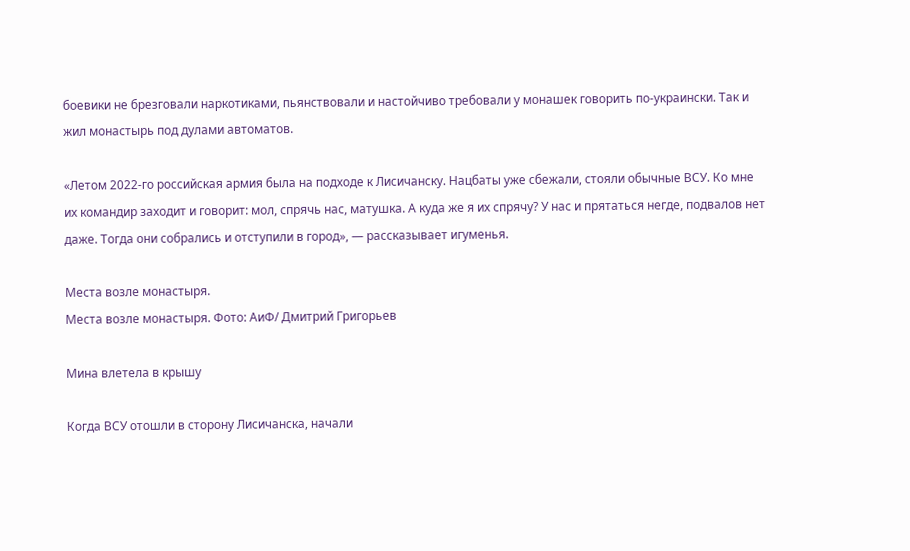боевики не брезговали наркотиками, пьянствовали и настойчиво требовали у монашек говорить по-украински. Так и жил монастырь под дулами автоматов.

«Летом 2022-го российская армия была на подходе к Лисичанску. Нацбаты уже сбежали, стояли обычные ВСУ. Ко мне их командир заходит и говорит: мол, спрячь нас, матушка. А куда же я их спрячу? У нас и прятаться негде, подвалов нет даже. Тогда они собрались и отступили в город», — рассказывает игуменья.

Места возле монастыря.
Места возле монастыря. Фото: АиФ/ Дмитрий Григорьев

Мина влетела в крышу

Когда ВСУ отошли в сторону Лисичанска, начали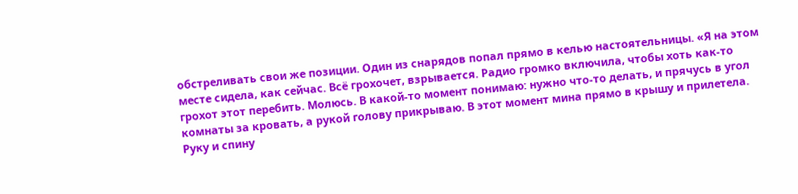обстреливать свои же позиции. Один из снарядов попал прямо в келью настоятельницы. «Я на этом месте сидела, как сейчас. Всё грохочет, взрывается. Радио громко включила, чтобы хоть как-то грохот этот перебить. Молюсь. В какой-то момент понимаю: нужно что-то делать, и прячусь в угол комнаты за кровать, а рукой голову прикрываю. В этот момент мина прямо в крышу и прилетела. Руку и спину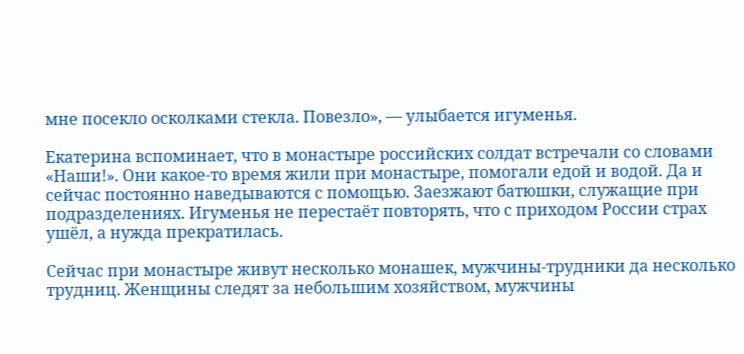мне посекло осколками стекла. Повезло», — улыбается игуменья.

Екатерина вспоминает, что в монастыре российских солдат встречали со словами «Наши!». Они какое-то время жили при монастыре, помогали едой и водой. Да и сейчас постоянно наведываются с помощью. Заезжают батюшки, служащие при подразделениях. Игуменья не перестаёт повторять, что с приходом России страх ушёл, а нужда прекратилась.

Сейчас при монастыре живут несколько монашек, мужчины-трудники да несколько трудниц. Женщины следят за небольшим хозяйством, мужчины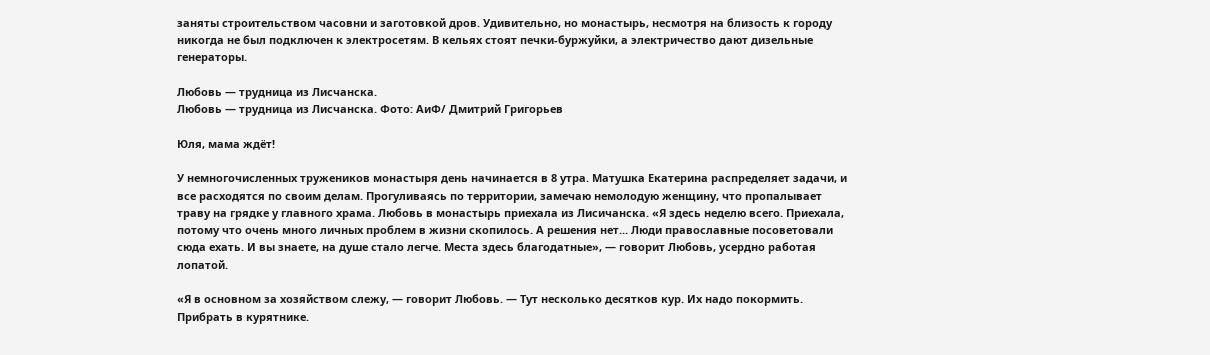заняты строительством часовни и заготовкой дров. Удивительно, но монастырь, несмотря на близость к городу никогда не был подключен к электросетям. В кельях стоят печки-буржуйки, а электричество дают дизельные генераторы.

Любовь — трудница из Лисчанска.
Любовь — трудница из Лисчанска. Фото: АиФ/ Дмитрий Григорьев

Юля, мама ждёт!

У немногочисленных тружеников монастыря день начинается в 8 утра. Матушка Екатерина распределяет задачи, и все расходятся по своим делам. Прогуливаясь по территории, замечаю немолодую женщину, что пропалывает траву на грядке у главного храма. Любовь в монастырь приехала из Лисичанска. «Я здесь неделю всего. Приехала, потому что очень много личных проблем в жизни скопилось. А решения нет... Люди православные посоветовали сюда ехать. И вы знаете, на душе стало легче. Места здесь благодатные», — говорит Любовь, усердно работая лопатой.

«Я в основном за хозяйством слежу, — говорит Любовь. — Тут несколько десятков кур. Их надо покормить. Прибрать в курятнике.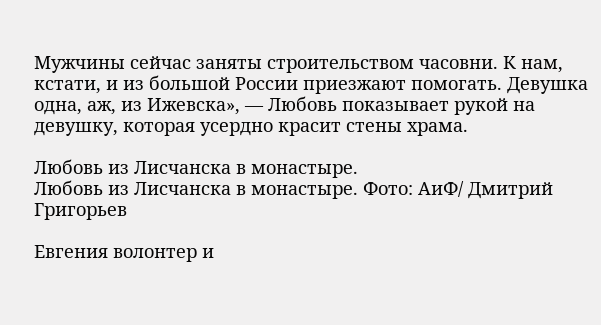Мужчины сейчас заняты строительством часовни. К нам, кстати, и из большой России приезжают помогать. Девушка одна, аж, из Ижевска», — Любовь показывает рукой на девушку, которая усердно красит стены храма.

Любовь из Лисчанска в монастыре.
Любовь из Лисчанска в монастыре. Фото: АиФ/ Дмитрий Григорьев

Евгения волонтер и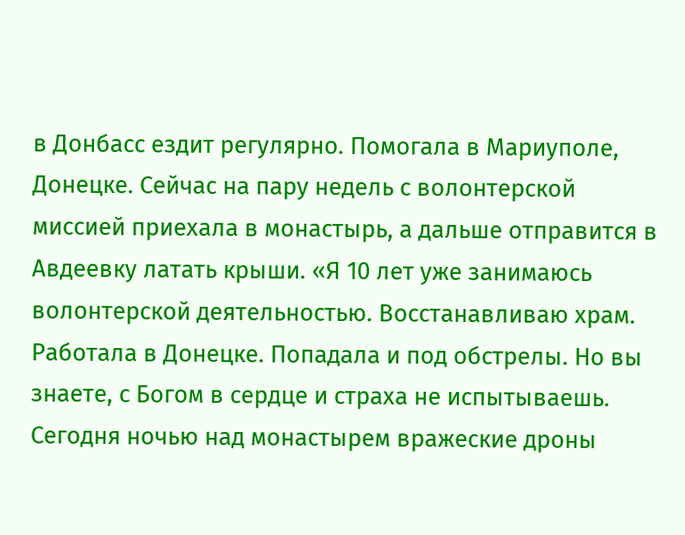в Донбасс ездит регулярно. Помогала в Мариуполе, Донецке. Сейчас на пару недель с волонтерской миссией приехала в монастырь, а дальше отправится в Авдеевку латать крыши. «Я 10 лет уже занимаюсь волонтерской деятельностью. Восстанавливаю храм. Работала в Донецке. Попадала и под обстрелы. Но вы знаете, с Богом в сердце и страха не испытываешь. Сегодня ночью над монастырем вражеские дроны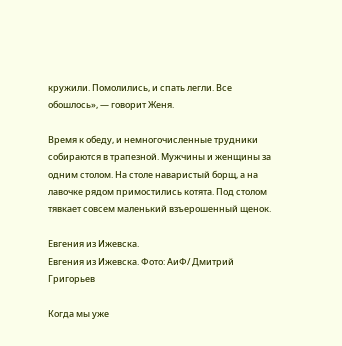кружили. Помолились, и спать легли. Все обошлось», — говорит Женя.

Время к обеду, и немногочисленные трудники собираются в трапезной. Мужчины и женщины за одним столом. На столе наваристый борщ, а на лавочке рядом примостились котята. Под столом тявкает совсем маленький взъерошенный щенок.

Евгения из Ижевска.
Евгения из Ижевска. Фото: АиФ/ Дмитрий Григорьев

Когда мы уже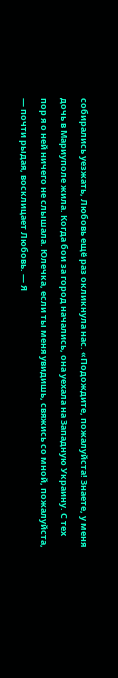собирались уезжать, Любовь ещё раз окликнула нас. «Подождите, пожалуйста! Знаете, у меня дочь в Мариуполе жила. Когда бои за город начались, она уехала на Западную Украину. С тех пор я о ней ничего не слышала. Юлечка, если ты меня увидишь, свяжись со мной, пожалуйста, — почти рыдая, восклицает Любовь. — Я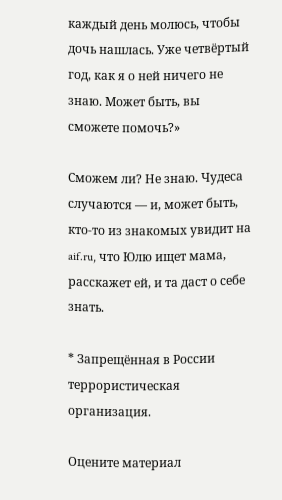каждый день молюсь, чтобы дочь нашлась. Уже четвёртый год, как я о ней ничего не знаю. Может быть, вы сможете помочь?»

Сможем ли? Не знаю. Чудеса случаются — и, может быть, кто-то из знакомых увидит на aif.ru, что Юлю ищет мама, расскажет ей, и та даст о себе знать.

* Запрещённая в России террористическая организация.

Оцените материал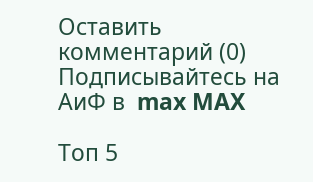Оставить комментарий (0)
Подписывайтесь на АиФ в  max MAX

Топ 5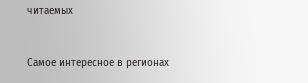читаемых



Самое интересное в регионах